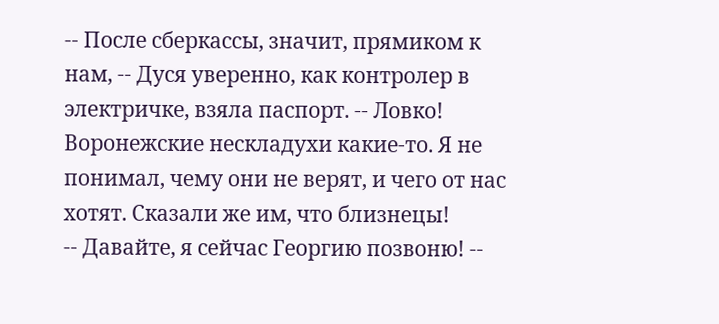-- После сберкассы, значит, прямиком к нам, -- Дуся уверенно, как контролер в электричке, взяла паспорт. -- Ловко!
Воронежские нескладухи какие-то. Я не понимал, чему они не верят, и чего от нас хотят. Сказали же им, что близнецы!
-- Давайте, я сейчас Георгию позвоню! --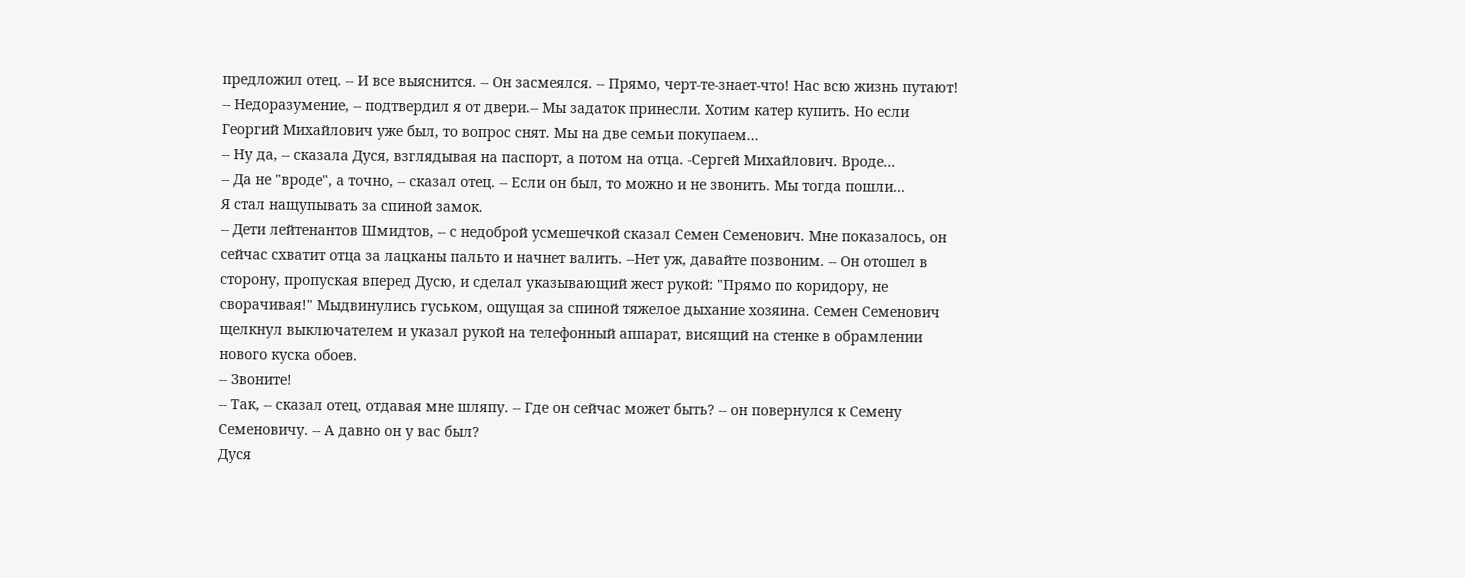предложил отец. -- И все выяснится. -- Он засмеялся. -- Прямо, черт-те-знает-что! Нас всю жизнь путают!
-- Недоразумение, -- подтвердил я от двери.-- Мы задаток принесли. Хотим катер купить. Но если Георгий Михайлович уже был, то вопрос снят. Мы на две семьи покупаем...
-- Ну да, -- сказала Дуся, взглядывая на паспорт, а потом на отца. -Сергей Михайлович. Вроде...
-- Да не "вроде", а точно, -- сказал отец. -- Если он был, то можно и не звонить. Мы тогда пошли...
Я стал нащупывать за спиной замок.
-- Дети лейтенантов Шмидтов, -- с недоброй усмешечкой сказал Семен Семенович. Мне показалось, он сейчас схватит отца за лацканы пальто и начнет валить. --Нет уж, давайте позвоним. -- Он отошел в сторону, пропуская вперед Дусю, и сделал указывающий жест рукой: "Прямо по коридору, не сворачивая!" Мыдвинулись гуськом, ощущая за спиной тяжелое дыхание хозяина. Семен Семенович щелкнул выключателем и указал рукой на телефонный аппарат, висящий на стенке в обрамлении нового куска обоев.
-- Звоните!
-- Так, -- сказал отец, отдавая мне шляпу. -- Где он сейчас может быть? -- он повернулся к Семену Семеновичу. -- А давно он у вас был?
Дуся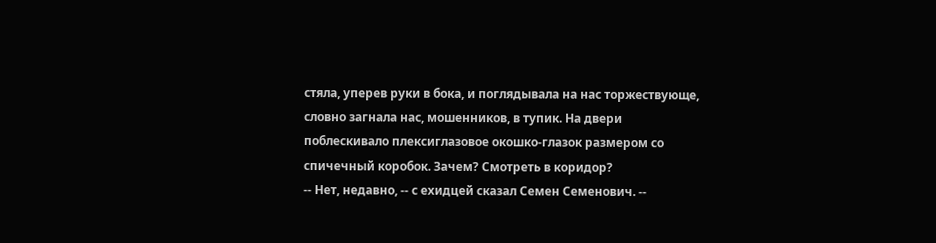стяла, уперев руки в бока, и поглядывала на нас торжествующе, словно загнала нас, мошенников, в тупик. На двери поблескивало плексиглазовое окошко-глазок размером со спичечный коробок. Зачем? Смотреть в коридор?
-- Нет, недавно, -- с ехидцей сказал Семен Семенович. --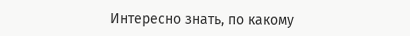Интересно знать, по какому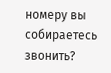номеру вы собираетесь звонить?